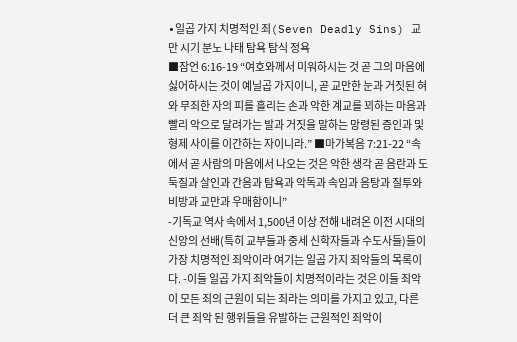∙일곱 가지 치명적인 죄(Seven Deadly Sins) 교만 시기 분노 나태 탐욕 탐식 정욕
■잠언 6:16-19 “여호와께서 미워하시는 것 곧 그의 마음에 싫어하시는 것이 예닐곱 가지이니, 곧 교만한 눈과 거짓된 혀와 무죄한 자의 피를 흘리는 손과 악한 계교를 꾀하는 마음과 빨리 악으로 달려가는 발과 거짓을 말하는 망령된 증인과 및 형제 사이를 이간하는 자이니라.” ■마가복음 7:21-22 “속에서 곧 사람의 마음에서 나오는 것은 악한 생각 곧 음란과 도둑질과 살인과 간음과 탐욕과 악독과 속임과 음탕과 질투와 비방과 교만과 우매함이니”
-기독교 역사 속에서 1,500년 이상 전해 내려온 이전 시대의 신앙의 선배(특히 교부들과 중세 신학자들과 수도사들)들이 가장 치명적인 죄악이라 여기는 일곱 가지 죄악들의 목록이다. -이들 일곱 가지 죄악들이 치명적이라는 것은 이들 죄악이 모든 죄의 근원이 되는 죄라는 의미를 가지고 있고, 다른 더 큰 죄악 된 행위들을 유발하는 근원적인 죄악이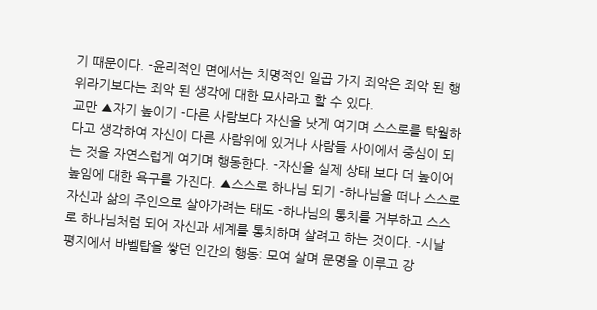기 때문이다. -윤리적인 면에서는 치명적인 일곱 가지 죄악은 죄악 된 행위라기보다는 죄악 된 생각에 대한 묘사라고 할 수 있다.
교만 ▲자기 높이기 -다른 사람보다 자신을 낫게 여기며 스스로를 탁월하다고 생각하여 자신이 다른 사람위에 있거나 사람들 사이에서 중심이 되는 것을 자연스럽게 여기며 행동한다. -자신을 실제 상태 보다 더 높이어 높임에 대한 욕구를 가진다. ▲스스로 하나님 되기 -하나님을 떠나 스스로 자신과 삶의 주인으로 살아가려는 태도 -하나님의 통치를 거부하고 스스로 하나님처럼 되어 자신과 세계를 통치하며 살려고 하는 것이다. -시날 평지에서 바벨탑을 쌓던 인간의 행동: 모여 살며 문명을 이루고 강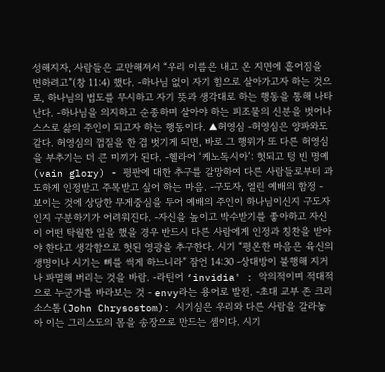성해지자, 사람들은 교만해져서 “우리 이름은 내고 온 지면에 흩어짐을 면하려고”(창 11:4) 했다. -하나님 없이 자기 힘으로 살아가고자 하는 것으로, 하나님의 법도를 무시하고 자기 뜻과 생각대로 하는 행동을 통해 나타난다. -하나님을 의지하고 순종하며 살아야 하는 피조물의 신분을 벗어나 스스로 삶의 주인이 되고자 하는 행동이다. ▲허영심 -허영심은 양파와도 같다. 허영심의 껍질을 한 겹 벗기게 되면, 바로 그 행위가 또 다른 허영심을 부추기는 더 큰 미끼가 된다. -헬라어 ‘케노독시아’: 헛되고 텅 빈 명예(vain glory) - 평판에 대한 추구를 갈망하여 다른 사람들로부터 과도하게 인정받고 주목받고 싶어 하는 마음. -구도자, 열린 예배의 함정 - 보이는 것에 상당한 무게중심을 두어 예배의 주인이 하나님이신지 구도자 인지 구분하기가 어려워진다. -자신을 높이고 박수받기를 좋아하고 자신이 어떤 탁월한 일을 했을 경우 반드시 다른 사람에게 인정과 칭찬을 받아야 한다고 생각함으로 헛된 영광을 추구한다. 시기 “평온한 마음은 육신의 생명이나 시기는 뼈를 썩게 하느니라” 잠언 14:30 -상대방이 불행해 지거나 파멸해 버리는 것을 바람. -라틴어 ‘invidia' : 악의적이며 적대적으로 누군가를 바라보는 것 - envy라는 용어로 발전. -초대 교부 존 크리소스톰(John Chrysostom): 시기심은 우리와 다른 사람을 갈라놓아 이는 그리스도의 몸을 송장으로 만드는 셈이다. 시기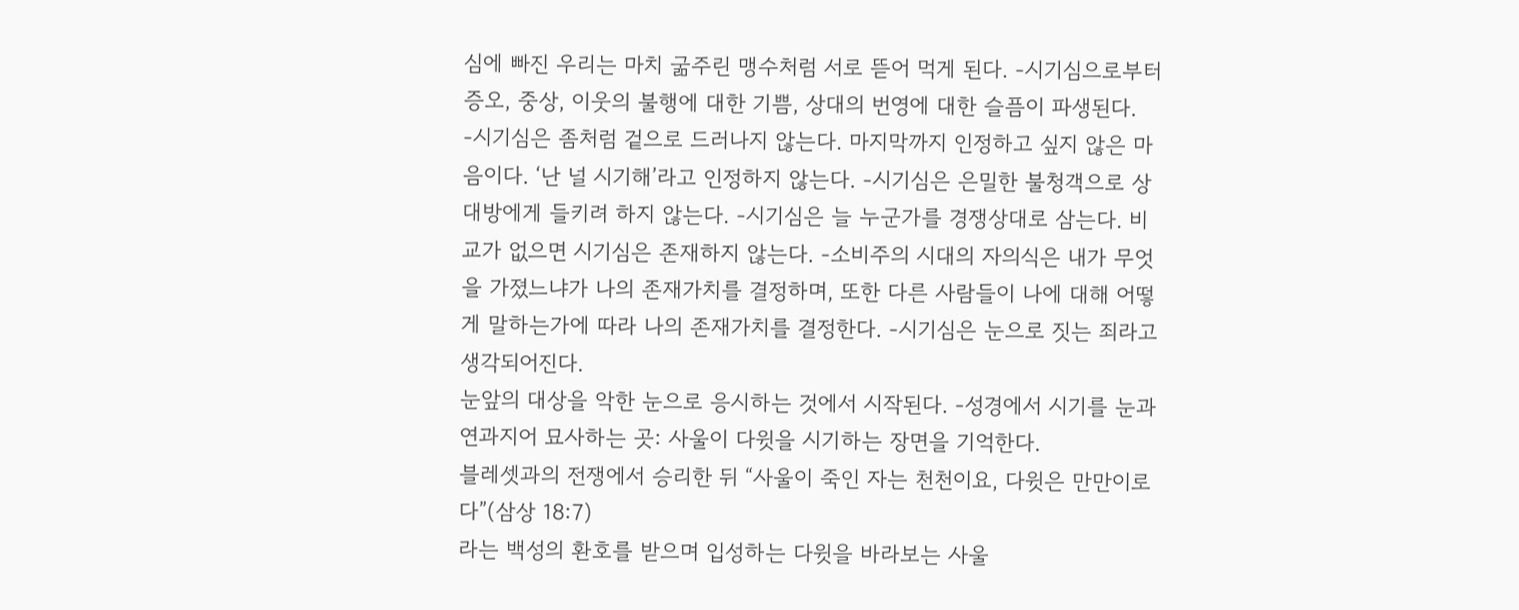심에 빠진 우리는 마치 굶주린 맹수처럼 서로 뜯어 먹게 된다. -시기심으로부터 증오, 중상, 이웃의 불행에 대한 기쁨, 상대의 번영에 대한 슬픔이 파생된다. -시기심은 좀처럼 겉으로 드러나지 않는다. 마지막까지 인정하고 싶지 않은 마음이다. ‘난 널 시기해’라고 인정하지 않는다. -시기심은 은밀한 불청객으로 상대방에게 들키려 하지 않는다. -시기심은 늘 누군가를 경쟁상대로 삼는다. 비교가 없으면 시기심은 존재하지 않는다. -소비주의 시대의 자의식은 내가 무엇을 가졌느냐가 나의 존재가치를 결정하며, 또한 다른 사람들이 나에 대해 어떻게 말하는가에 따라 나의 존재가치를 결정한다. -시기심은 눈으로 짓는 죄라고 생각되어진다.
눈앞의 대상을 악한 눈으로 응시하는 것에서 시작된다. -성경에서 시기를 눈과 연과지어 묘사하는 곳: 사울이 다윗을 시기하는 장면을 기억한다.
블레셋과의 전쟁에서 승리한 뒤 “사울이 죽인 자는 천천이요, 다윗은 만만이로다”(삼상 18:7)
라는 백성의 환호를 받으며 입성하는 다윗을 바라보는 사울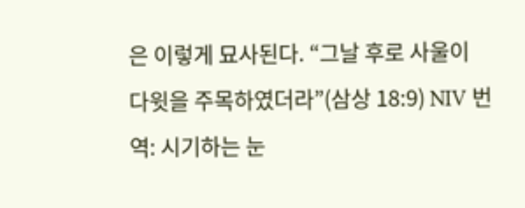은 이렇게 묘사된다. “그날 후로 사울이 다윗을 주목하였더라”(삼상 18:9) NIV 번역: 시기하는 눈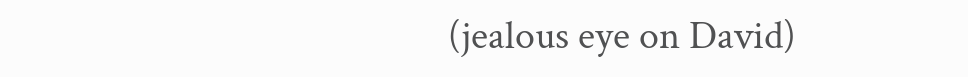(jealous eye on David)